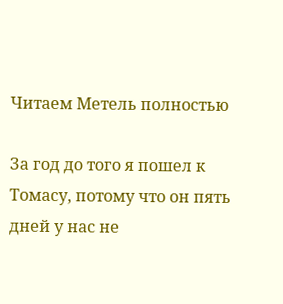Читаем Метель полностью

За год до того я пошел к Томасу, потому что он пять дней у нас не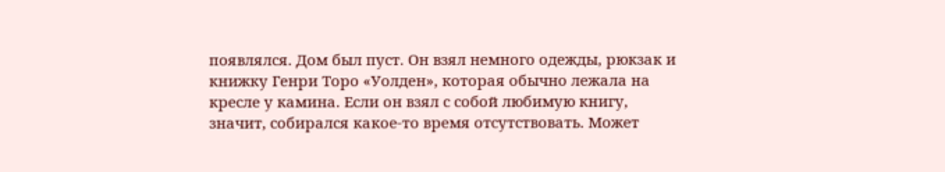появлялся. Дом был пуст. Он взял немного одежды, рюкзак и книжку Генри Торо «Уолден», которая обычно лежала на кресле у камина. Если он взял с собой любимую книгу, значит, собирался какое-то время отсутствовать. Может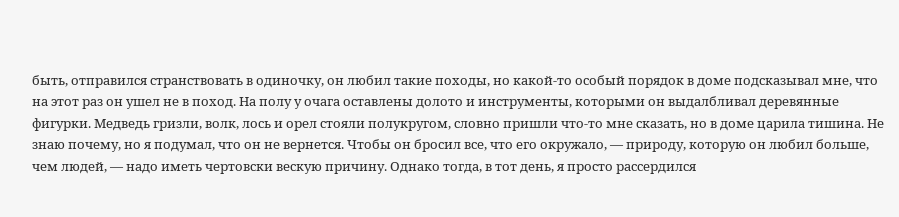быть, отправился странствовать в одиночку, он любил такие походы, но какой-то особый порядок в доме подсказывал мне, что на этот раз он ушел не в поход. На полу у очага оставлены долото и инструменты, которыми он выдалбливал деревянные фигурки. Медведь гризли, волк, лось и орел стояли полукругом, словно пришли что-то мне сказать, но в доме царила тишина. Не знаю почему, но я подумал, что он не вернется. Чтобы он бросил все, что его окружало, — природу, которую он любил больше, чем людей, — надо иметь чертовски вескую причину. Однако тогда, в тот день, я просто рассердился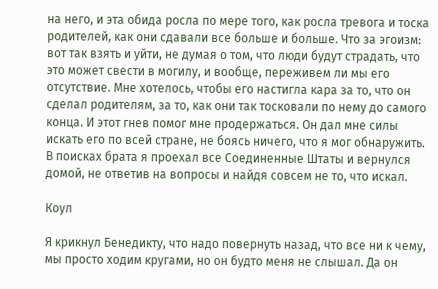на него, и эта обида росла по мере того, как росла тревога и тоска родителей, как они сдавали все больше и больше. Что за эгоизм: вот так взять и уйти, не думая о том, что люди будут страдать, что это может свести в могилу, и вообще, переживем ли мы его отсутствие. Мне хотелось, чтобы его настигла кара за то, что он сделал родителям, за то, как они так тосковали по нему до самого конца. И этот гнев помог мне продержаться. Он дал мне силы искать его по всей стране, не боясь ничего, что я мог обнаружить. В поисках брата я проехал все Соединенные Штаты и вернулся домой, не ответив на вопросы и найдя совсем не то, что искал.

Коул

Я крикнул Бенедикту, что надо повернуть назад, что все ни к чему, мы просто ходим кругами, но он будто меня не слышал. Да он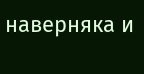наверняка и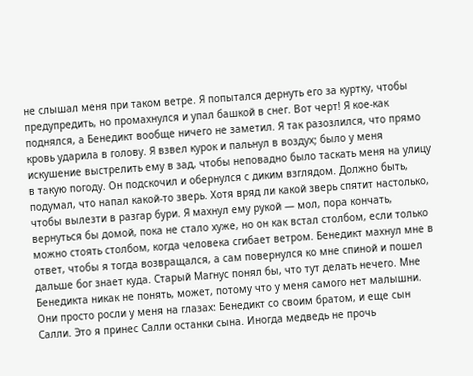не слышал меня при таком ветре. Я попытался дернуть его за куртку, чтобы предупредить, но промахнулся и упал башкой в снег. Вот черт! Я кое-как поднялся, а Бенедикт вообще ничего не заметил. Я так разозлился, что прямо кровь ударила в голову. Я взвел курок и пальнул в воздух; было у меня искушение выстрелить ему в зад, чтобы неповадно было таскать меня на улицу в такую погоду. Он подскочил и обернулся с диким взглядом. Должно быть, подумал, что напал какой-то зверь. Хотя вряд ли какой зверь спятит настолько, чтобы вылезти в разгар бури. Я махнул ему рукой — мол, пора кончать, вернуться бы домой, пока не стало хуже, но он как встал столбом, если только можно стоять столбом, когда человека сгибает ветром. Бенедикт махнул мне в ответ, чтобы я тогда возвращался, а сам повернулся ко мне спиной и пошел дальше бог знает куда. Старый Магнус понял бы, что тут делать нечего. Мне Бенедикта никак не понять, может, потому что у меня самого нет малышни. Они просто росли у меня на глазах: Бенедикт со своим братом, и еще сын Салли. Это я принес Салли останки сына. Иногда медведь не прочь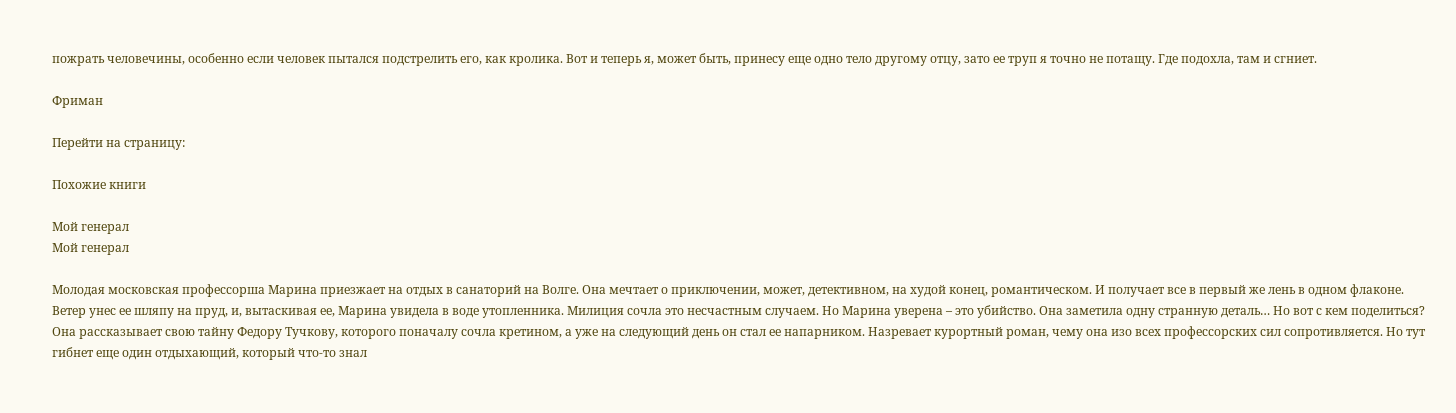пожрать человечины, особенно если человек пытался подстрелить его, как кролика. Вот и теперь я, может быть, принесу еще одно тело другому отцу, зато ее труп я точно не потащу. Где подохла, там и сгниет.

Фриман

Перейти на страницу:

Похожие книги

Мой генерал
Мой генерал

Молодая московская профессорша Марина приезжает на отдых в санаторий на Волге. Она мечтает о приключении, может, детективном, на худой конец, романтическом. И получает все в первый же лень в одном флаконе. Ветер унес ее шляпу на пруд, и, вытаскивая ее, Марина увидела в воде утопленника. Милиция сочла это несчастным случаем. Но Марина уверена – это убийство. Она заметила одну странную деталь… Но вот с кем поделиться? Она рассказывает свою тайну Федору Тучкову, которого поначалу сочла кретином, а уже на следующий день он стал ее напарником. Назревает курортный роман, чему она изо всех профессорских сил сопротивляется. Но тут гибнет еще один отдыхающий, который что-то знал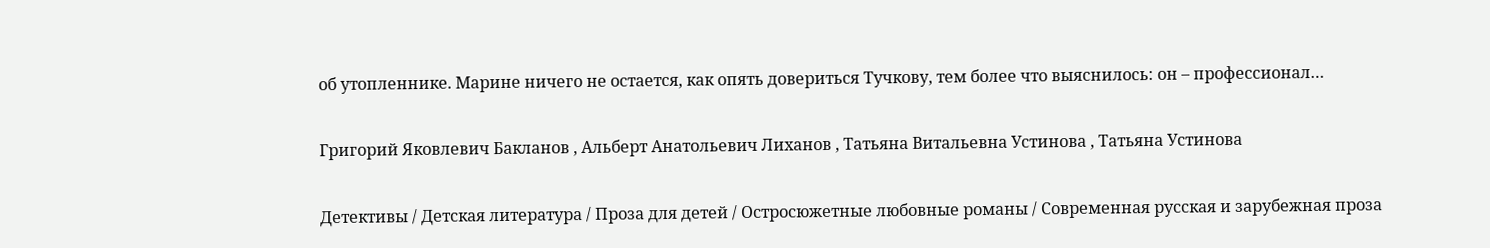об утопленнике. Марине ничего не остается, как опять довериться Тучкову, тем более что выяснилось: он – профессионал…

Григорий Яковлевич Бакланов , Альберт Анатольевич Лиханов , Татьяна Витальевна Устинова , Татьяна Устинова

Детективы / Детская литература / Проза для детей / Остросюжетные любовные романы / Современная русская и зарубежная проза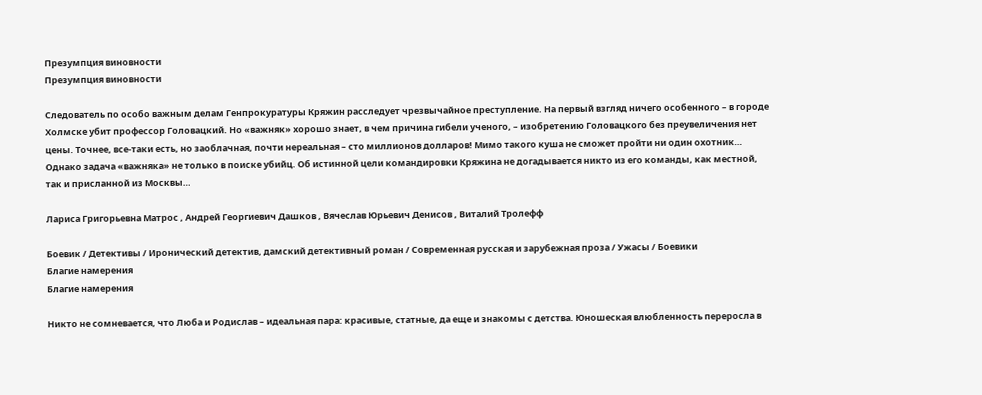Презумпция виновности
Презумпция виновности

Следователь по особо важным делам Генпрокуратуры Кряжин расследует чрезвычайное преступление. На первый взгляд ничего особенного – в городе Холмске убит профессор Головацкий. Но «важняк» хорошо знает, в чем причина гибели ученого, – изобретению Головацкого без преувеличения нет цены. Точнее, все-таки есть, но заоблачная, почти нереальная – сто миллионов долларов! Мимо такого куша не сможет пройти ни один охотник… Однако задача «важняка» не только в поиске убийц. Об истинной цели командировки Кряжина не догадывается никто из его команды, как местной, так и присланной из Москвы…

Лариса Григорьевна Матрос , Андрей Георгиевич Дашков , Вячеслав Юрьевич Денисов , Виталий Тролефф

Боевик / Детективы / Иронический детектив, дамский детективный роман / Современная русская и зарубежная проза / Ужасы / Боевики
Благие намерения
Благие намерения

Никто не сомневается, что Люба и Родислав – идеальная пара: красивые, статные, да еще и знакомы с детства. Юношеская влюбленность переросла в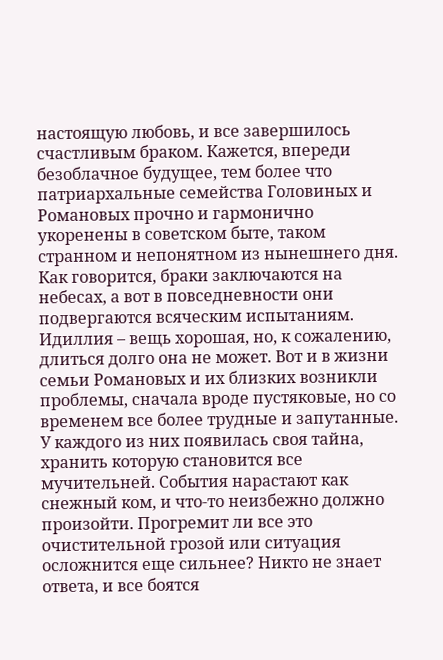настоящую любовь, и все завершилось счастливым браком. Кажется, впереди безоблачное будущее, тем более что патриархальные семейства Головиных и Романовых прочно и гармонично укоренены в советском быте, таком странном и непонятном из нынешнего дня. Как говорится, браки заключаются на небесах, а вот в повседневности они подвергаются всяческим испытаниям. Идиллия – вещь хорошая, но, к сожалению, длиться долго она не может. Вот и в жизни семьи Романовых и их близких возникли проблемы, сначала вроде пустяковые, но со временем все более трудные и запутанные. У каждого из них появилась своя тайна, хранить которую становится все мучительней. События нарастают как снежный ком, и что-то неизбежно должно произойти. Прогремит ли все это очистительной грозой или ситуация осложнится еще сильнее? Никто не знает ответа, и все боятся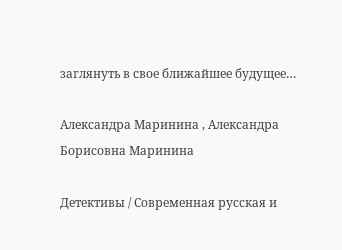заглянуть в свое ближайшее будущее…

Александра Маринина , Александра Борисовна Маринина

Детективы / Современная русская и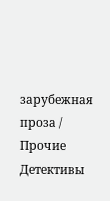зарубежная проза / Прочие Детективы